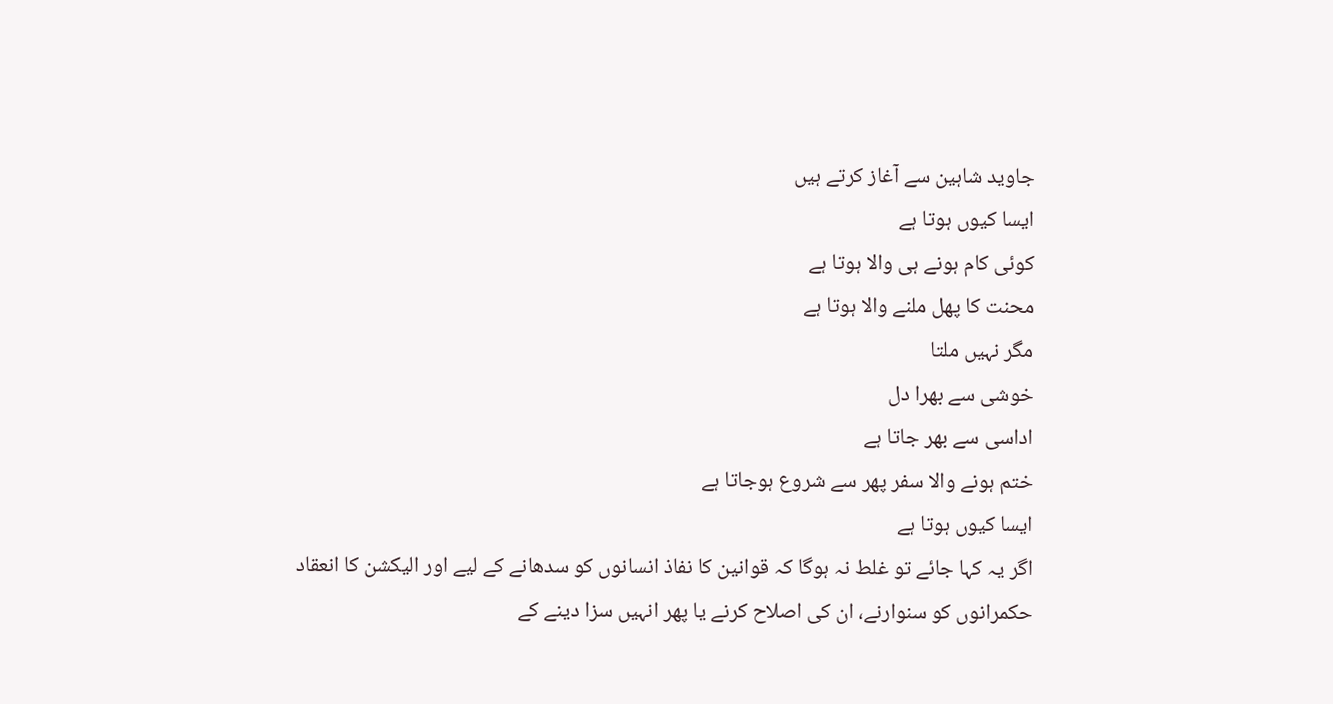جاوید شاہین سے آغاز کرتے ہیں
ایسا کیوں ہوتا ہے
کوئی کام ہونے ہی والا ہوتا ہے
محنت کا پھل ملنے والا ہوتا ہے
مگر نہیں ملتا
خوشی سے بھرا دل
اداسی سے بھر جاتا ہے
ختم ہونے والا سفر پھر سے شروع ہوجاتا ہے
ایسا کیوں ہوتا ہے
اگر یہ کہا جائے تو غلط نہ ہوگا کہ قوانین کا نفاذ انسانوں کو سدھانے کے لیے اور الیکشن کا انعقاد حکمرانوں کو سنوارنے، ان کی اصلاح کرنے یا پھر انہیں سزا دینے کے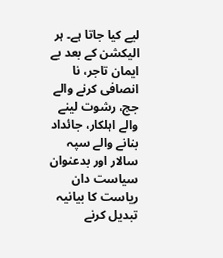لیے کیا جاتا ہے۔ ہر الیکشن کے بعد بے ایمان تاجر، نا انصافی کرنے والے جج، رشوت لینے والے اہلکار، جائداد بنانے والے سپہ سالار اور بدعنوان سیاست دان ریاست کا بیانیہ تبدیل کرنے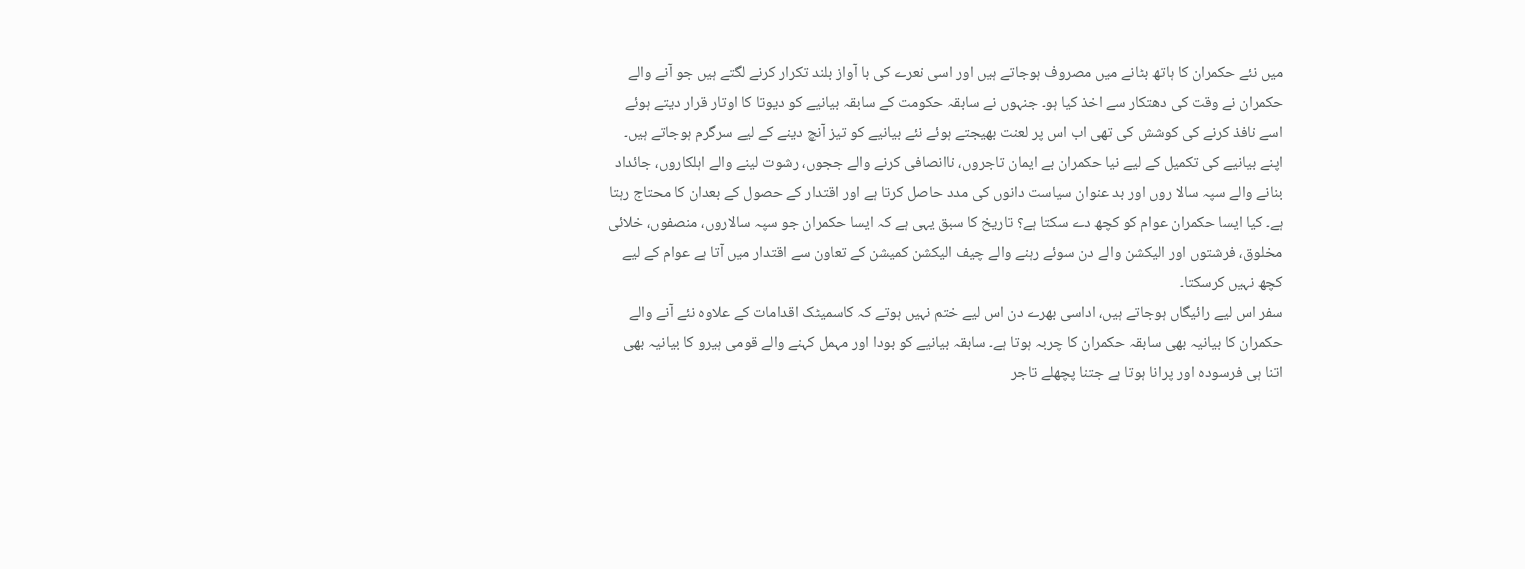میں نئے حکمران کا ہاتھ بٹانے میں مصروف ہوجاتے ہیں اور اسی نعرے کی با آواز بلند تکرار کرنے لگتے ہیں جو آنے والے حکمران نے وقت کی دھتکار سے اخذ کیا ہو۔ جنہوں نے سابقہ حکومت کے سابقہ بیانیے کو دیوتا کا اوتار قرار دیتے ہوئے اسے نافذ کرنے کی کوشش کی تھی اب اس پر لعنت بھیجتے ہوئے نئے بیانیے کو تیز آنچ دینے کے لیے سرگرم ہوجاتے ہیں۔ اپنے بیانیے کی تکمیل کے لیے نیا حکمران بے ایمان تاجروں، ناانصافی کرنے والے ججوں، رشوت لینے والے اہلکاروں، جائداد بنانے والے سپہ سالا روں اور بد عنوان سیاست دانوں کی مدد حاصل کرتا ہے اور اقتدار کے حصول کے بعدان کا محتاج رہتا ہے۔ کیا ایسا حکمران عوام کو کچھ دے سکتا ہے؟ تاریخ کا سبق یہی ہے کہ ایسا حکمران جو سپہ سالاروں، منصفوں، خلائی مخلوق، فرشتوں اور الیکشن والے دن سوئے رہنے والے چیف الیکشن کمیشن کے تعاون سے اقتدار میں آتا ہے عوام کے لیے کچھ نہیں کرسکتا۔
سفر اس لیے رائیگاں ہوجاتے ہیں، اداسی بھرے دن اس لیے ختم نہیں ہوتے کہ کاسمیٹک اقدامات کے علاوہ نئے آنے والے حکمران کا بیانیہ بھی سابقہ حکمران کا چربہ ہوتا ہے۔ سابقہ بیانیے کو بودا اور مہمل کہنے والے قومی ہیرو کا بیانیہ بھی اتنا ہی فرسودہ اور پرانا ہوتا ہے جتنا پچھلے تاجر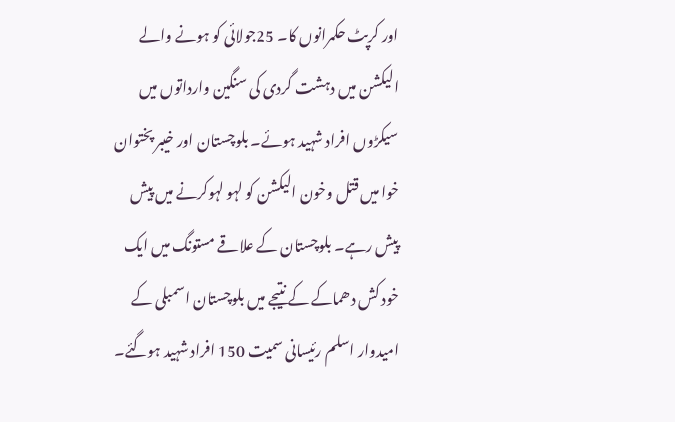اور کرپٹ حکمرانوں کا۔ 25جولائی کو ہونے والے الیکشن میں دہشت گردی کی سنگین وارداتوں میں سیکڑوں افراد شہید ہوئے۔ بلوچستان اور خیبر پختوان خوا میں قتل وخون الیکشن کو لہو لہوکرنے میں پیش پیش رہے۔ بلوچستان کے علاقے مستونگ میں ایک خود کش دھماکے کے نتیجے میں بلوچستان اسمبلی کے امیدوار اسلم رئیسانی سمیت 150 افراد شہید ہوگئے۔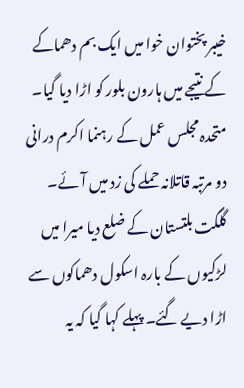خیبر پختوان خوا میں ایک بم دھماکے کے نتیجے میں ہارون بلور کو اڑا دیا گیا۔ متحدہ مجلس عمل کے رہنما اکرم درانی دو مرتبہ قاتلانہ حملے کی زد میں آئے۔ گلگت بلتستان کے ضلع دیا میرا میں لڑکیوں کے بارہ اسکول دھماکوں سے اڑا دیے گئے۔ پہلے کہا گیا کہ یہ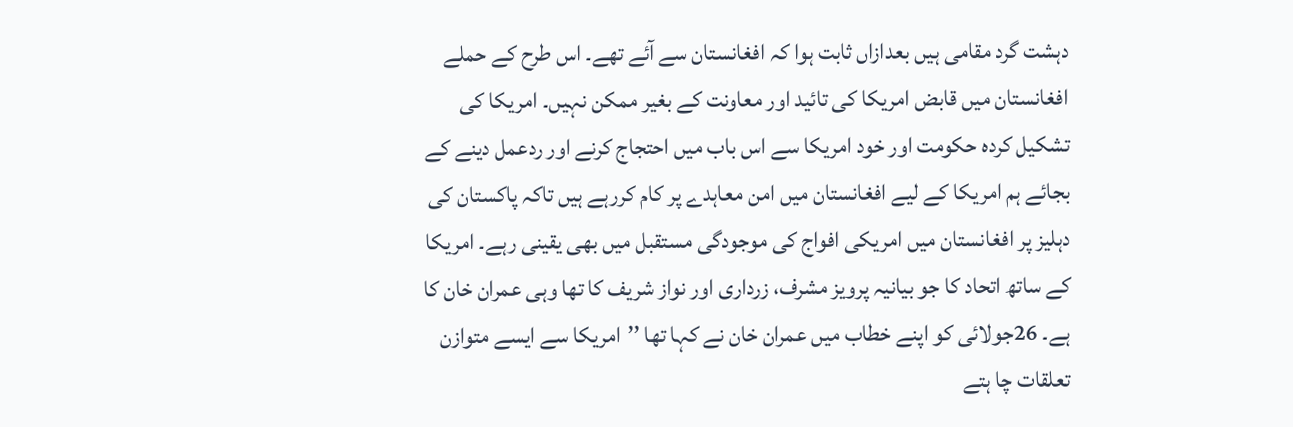دہشت گرد مقامی ہیں بعدازاں ثابت ہوا کہ افغانستان سے آئے تھے۔ اس طرح کے حملے افغانستان میں قابض امریکا کی تائید اور معاونت کے بغیر ممکن نہیں۔ امریکا کی تشکیل کردہ حکومت اور خود امریکا سے اس باب میں احتجاج کرنے اور ردعمل دینے کے بجائے ہم امریکا کے لیے افغانستان میں امن معاہدے پر کام کررہے ہیں تاکہ پاکستان کی دہلیز پر افغانستان میں امریکی افواج کی موجودگی مستقبل میں بھی یقینی رہے۔ امریکا کے ساتھ اتحاد کا جو بیانیہ پرویز مشرف، زرداری اور نواز شریف کا تھا وہی عمران خان کا ہے۔ 26جولائی کو اپنے خطاب میں عمران خان نے کہا تھا ’’امریکا سے ایسے متوازن تعلقات چا ہتے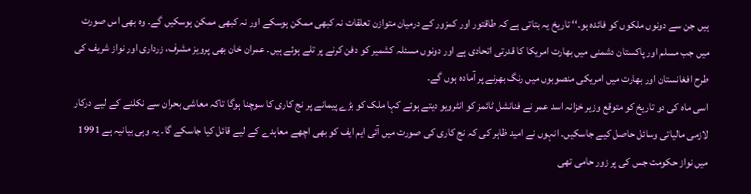ہیں جن سے دونوں ملکوں کو فائدہ ہو۔‘‘ تاریخ یہ بتاتی ہے کہ طاقتور اور کمزور کے درمیان متوازن تعلقات نہ کبھی ممکن ہوسکے اور نہ کبھی ممکن ہوسکیں گے۔ وہ بھی اس صورت میں جب مسلم اور پاکستان دشمنی میں بھارت امریکا کا قدرتی اتحادی ہے اور دونوں مسئلہ کشمیر کو دفن کرنے پر تلے ہوئے ہیں۔ عمران خان بھی پرویز مشرف، زرداری اور نواز شریف کی طرح افغانستان اور بھارت میں امریکی منصوبوں میں رنگ بھرنے پر آمادہ ہوں گے۔
اسی ماہ کی دو تاریخ کو متوقع وزیر خزانہ اسد عمر نے فنانشل ٹائمز کو انٹرویو دیتے ہوئے کہا ملک کو بڑے پیمانے پر نج کاری کا سوچنا ہوگا تاکہ معاشی بحران سے نکلنے کے لیے درکار لازمی مالیاتی وسائل حاصل کیے جاسکیں۔ انہوں نے امید ظاہر کی کہ نج کاری کی صورت میں آئی ایم ایف کو بھی اچھے معاہدے کے لیے قائل کیا جاسکے گا۔ یہ وہی بیانیہ ہے 1991 میں نواز حکومت جس کی پر زور حامی تھی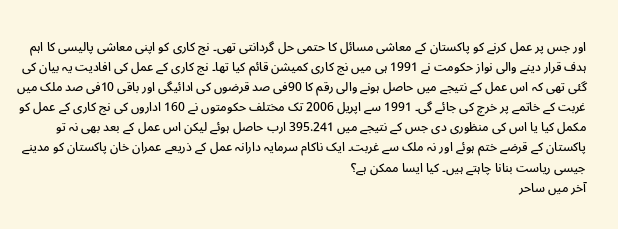اور جس پر عمل کرنے کو پاکستان کے معاشی مسائل کا حتمی حل گردانتی تھی۔ نج کاری کو اپنی معاشی پالیسی کا اہم ہدف قرار دینے والی نواز حکومت نے 1991 ہی میں نج کاری کمیشن قائم کیا تھا۔ نج کاری کے عمل کی افادیت یہ بیان کی گئی تھی کہ اس عمل کے نتیجے میں حاصل ہونے والی رقم کا 90فی صد قرضوں کی ادائیگی اور باقی 10فی صد ملک میں غربت کے خاتمے پر خرچ کی جائے گی۔ 1991 سے اپریل 2006 تک مختلف حکومتوں نے 160 اداروں کی نج کاری کے عمل کو مکمل کیا یا اس کی منظوری دی جس کے نتیجے میں 395.241 ارب حاصل ہوئے لیکن اس عمل کے بعد بھی نہ تو پاکستان کے قرضے ختم ہوئے اور نہ ملک سے غربت۔ ایک ناکام سرمایہ دارانہ عمل کے ذریعے عمران خان پاکستان کو مدینے جیسی ریاست بنانا چاہتے ہیں۔ کیا ایسا ممکن ہے؟
آخر میں ساحر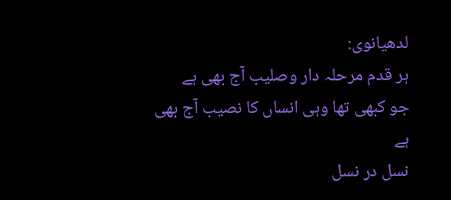لدھیانوی:
ہر قدم مرحلہ دار وصلیب آج بھی ہے
جو کبھی تھا وہی انساں کا نصیب آج بھی ہے
نسل در نسل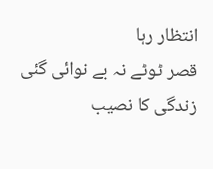انتظار رہا
قصر ٹوٹے نہ بے نوائی گئی
زندگی کا نصیب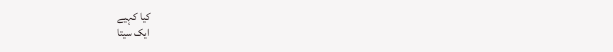کیا کہیے
ایک سیتا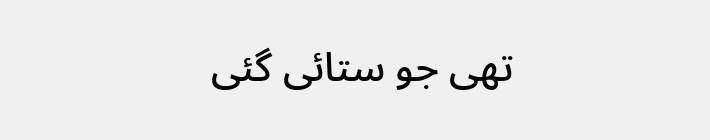تھی جو ستائی گئی